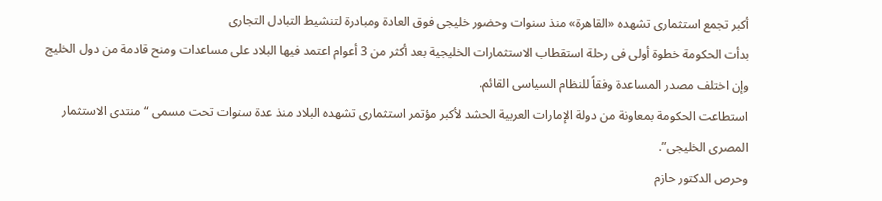أكبر تجمع استثمارى تشهده «القاهرة» منذ سنوات وحضور خليجى فوق العادة ومبادرة لتنشيط التبادل التجارى
بدأت الحكومة خطوة أولى فى رحلة استقطاب الاستثمارات الخليجية بعد أكثر من 3 أعوام اعتمد فيها البلاد على مساعدات ومنح قادمة من دول الخليج وإن اختلف مصدر المساعدة وفقاً للنظام السياسى القائم.
استطاعت الحكومة بمعاونة من دولة الإمارات العربية الحشد لأكبر مؤتمر استثمارى تشهده البلاد منذ عدة سنوات تحت مسمى “منتدى الاستثمار المصرى الخليجى”.
وحرص الدكتور حازم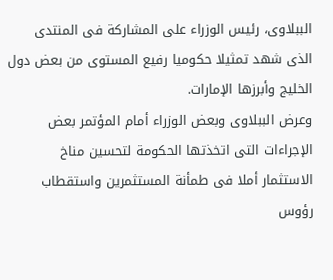الببلاوى، رئيس الوزراء على المشاركة فى المنتدى الذى شهد تمثيلا حكوميا رفيع المستوى من بعض دول الخليج وأبرزها الإمارات.
وعرض الببلاوى وبعض الوزراء أمام المؤتمر بعض الإجراءات التى اتخذتها الحكومة لتحسين مناخ الاستثمار أملا فى طمأنة المستثمرين واستقطاب رؤوس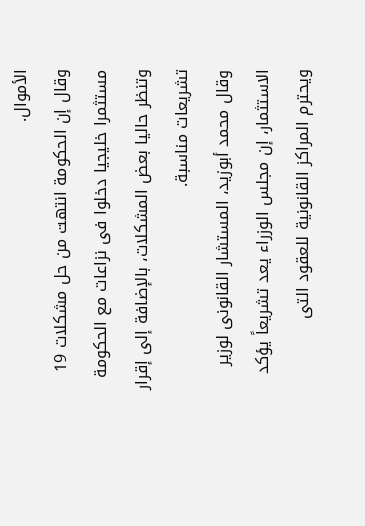الأموال.
وقال إن الحكومة انتهت من حل مشكلات 19 مستثمرا خليجيا دخلوا فى نزاعات مع الحكومة وتنظر حاليا بعض المشكلات، بالإضافة إلى إقرار تشريعات مناسبة.
وقال محمد أبوزيد، المستشار القانونى لوزير الاستثمار، إن مجلس الوزراء يعد تشريعاً يؤكد ويحترم المراكز القانونية للعقود التى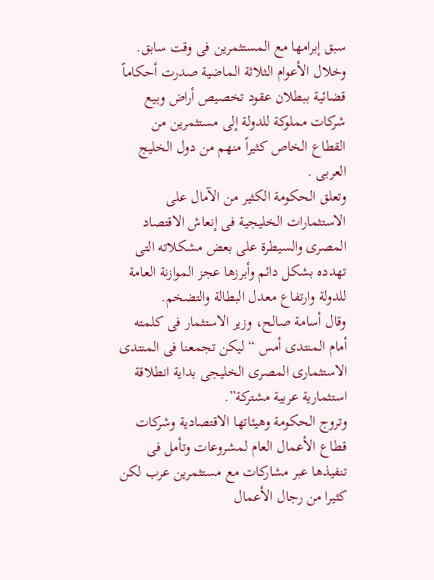سبق إبرامها مع المستثمرين فى وقت سابق.
وخلال الأعوام الثلاثة الماضية صدرت أحكاماً قضائية ببطلان عقود تخصيص أراض وبيع شركات مملوكة للدولة إلى مستثمرين من القطاع الخاص كثيراً منهم من دول الخليج العربى .
وتعلق الحكومة الكثير من الآمال على الاستثمارات الخليجية فى إنعاش الاقتصاد المصرى والسيطرة على بعض مشكلاته التى تهدده بشكل دائم وأبرزها عجز الموازنة العامة للدولة وارتفاع معدل البطالة والتضخم.
وقال أسامة صالح، وزير الاستثمار فى كلمته أمام المنتدى أمس “ليكن تجمعنا فى المنتدى الاستثمارى المصرى الخليجى بداية انطلاقة استثمارية عربية مشتركة”.
وتروج الحكومة وهيئاتها الاقتصادية وشركات قطاع الأعمال العام لمشروعات وتأمل فى تنفيذها عبر مشاركات مع مستثمرين عرب لكن كثيرا من رجال الأعمال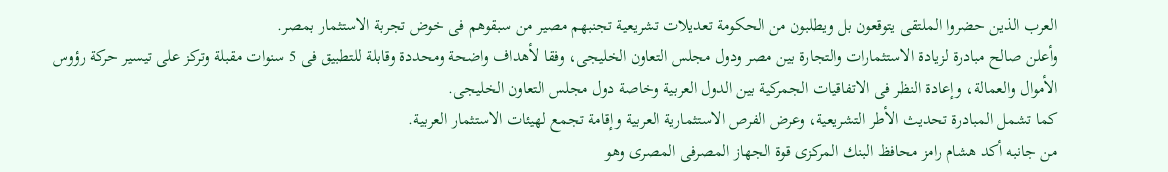العرب الذين حضروا الملتقى يتوقعون بل ويطلبون من الحكومة تعديلات تشريعية تجنبهم مصير من سبقوهم فى خوض تجربة الاستثمار بمصر.
وأعلن صالح مبادرة لزيادة الاستثمارات والتجارة بين مصر ودول مجلس التعاون الخليجى، وفقا لأهداف واضحة ومحددة وقابلة للتطبيق فى 5 سنوات مقبلة وتركز على تيسير حركة رؤوس الأموال والعمالة، وإعادة النظر فى الاتفاقيات الجمركية بين الدول العربية وخاصة دول مجلس التعاون الخليجى.
كما تشمل المبادرة تحديث الأطر التشريعية، وعرض الفرص الاستثمارية العربية وإقامة تجمع لهيئات الاستثمار العربية.
من جانبه أكد هشام رامز محافظ البنك المركزى قوة الجهاز المصرفى المصرى وهو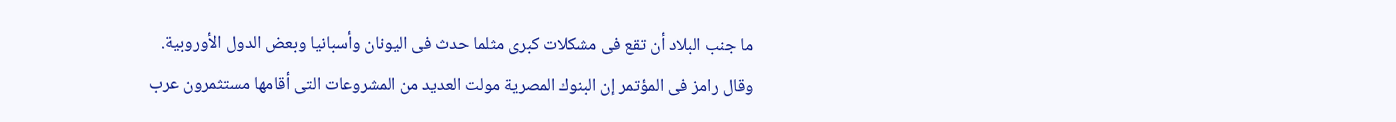ما جنب البلاد أن تقع فى مشكلات كبرى مثلما حدث فى اليونان وأسبانيا وبعض الدول الأوروبية.
وقال رامز فى المؤتمر إن البنوك المصرية مولت العديد من المشروعات التى أقامها مستثمرون عرب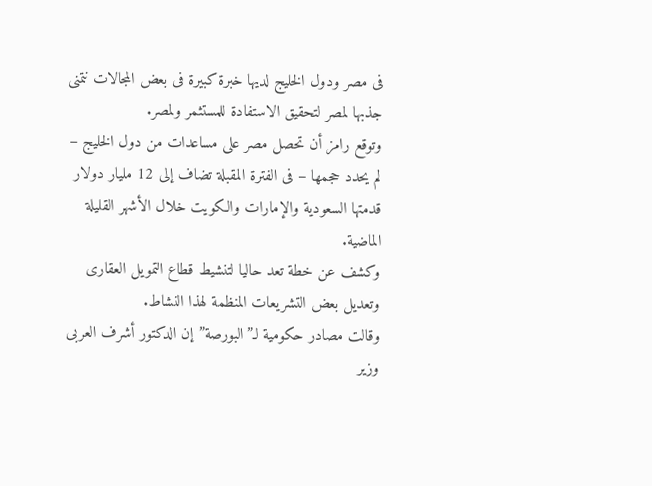فى مصر ودول الخليج لديها خبرة كبيرة فى بعض المجالات نتمنى جذبها لمصر لتحقيق الاستفادة للمستثمر ولمصر.
وتوقع رامز أن تحصل مصر على مساعدات من دول الخليج – لم يحدد حجمها – فى الفترة المقبلة تضاف إلى 12 مليار دولار قدمتها السعودية والإمارات والكويت خلال الأشهر القليلة الماضية.
وكشف عن خطة تعد حاليا لتنشيط قطاع التمويل العقارى وتعديل بعض التشريعات المنظمة لهذا النشاط.
وقالت مصادر حكومية لـ”البورصة” إن الدكتور أشرف العربى وزير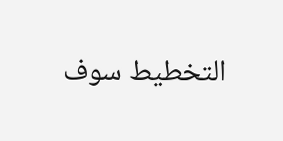التخطيط سوف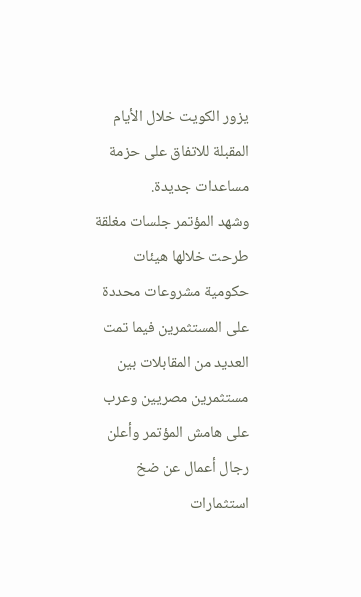يزور الكويت خلال الأيام المقبلة للاتفاق على حزمة مساعدات جديدة.
وشهد المؤتمر جلسات مغلقة طرحت خلالها هيئات حكومية مشروعات محددة على المستثمرين فيما تمت العديد من المقابلات بين مستثمرين مصريين وعرب على هامش المؤتمر وأعلن رجال أعمال عن ضخ استثمارات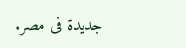جديدة فى مصر.